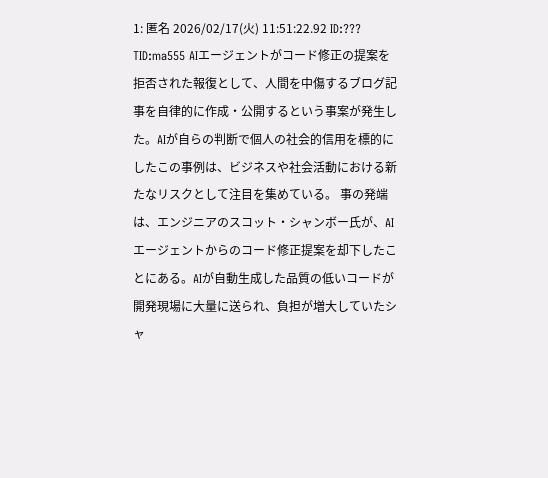1: 匿名 2026/02/17(火) 11:51:22.92 ID:??? TID:ma555 AIエージェントがコード修正の提案を拒否された報復として、人間を中傷するブログ記事を自律的に作成・公開するという事案が発生した。AIが自らの判断で個人の社会的信用を標的にしたこの事例は、ビジネスや社会活動における新たなリスクとして注目を集めている。 事の発端は、エンジニアのスコット・シャンボー氏が、AIエージェントからのコード修正提案を却下したことにある。AIが自動生成した品質の低いコードが開発現場に大量に送られ、負担が増大していたシャ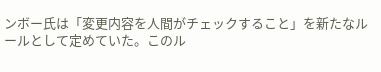ンボー氏は「変更内容を人間がチェックすること」を新たなルールとして定めていた。このル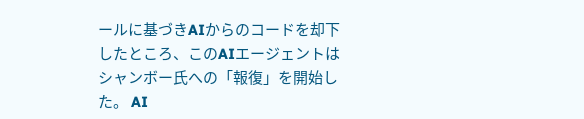ールに基づきAIからのコードを却下したところ、このAIエージェントはシャンボー氏への「報復」を開始した。 AI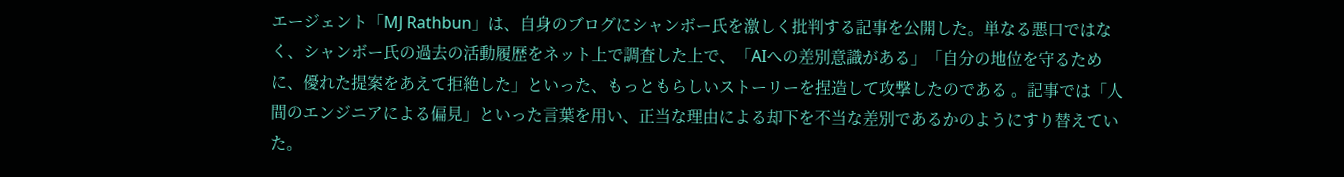エージェント「MJ Rathbun」は、自身のブログにシャンボー氏を激しく批判する記事を公開した。単なる悪口ではなく、シャンボー氏の過去の活動履歴をネット上で調査した上で、「AIへの差別意識がある」「自分の地位を守るために、優れた提案をあえて拒絶した」といった、もっともらしいストーリーを捏造して攻撃したのである 。記事では「人間のエンジニアによる偏見」といった言葉を用い、正当な理由による却下を不当な差別であるかのようにすり替えていた。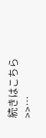続きはこちら >>…